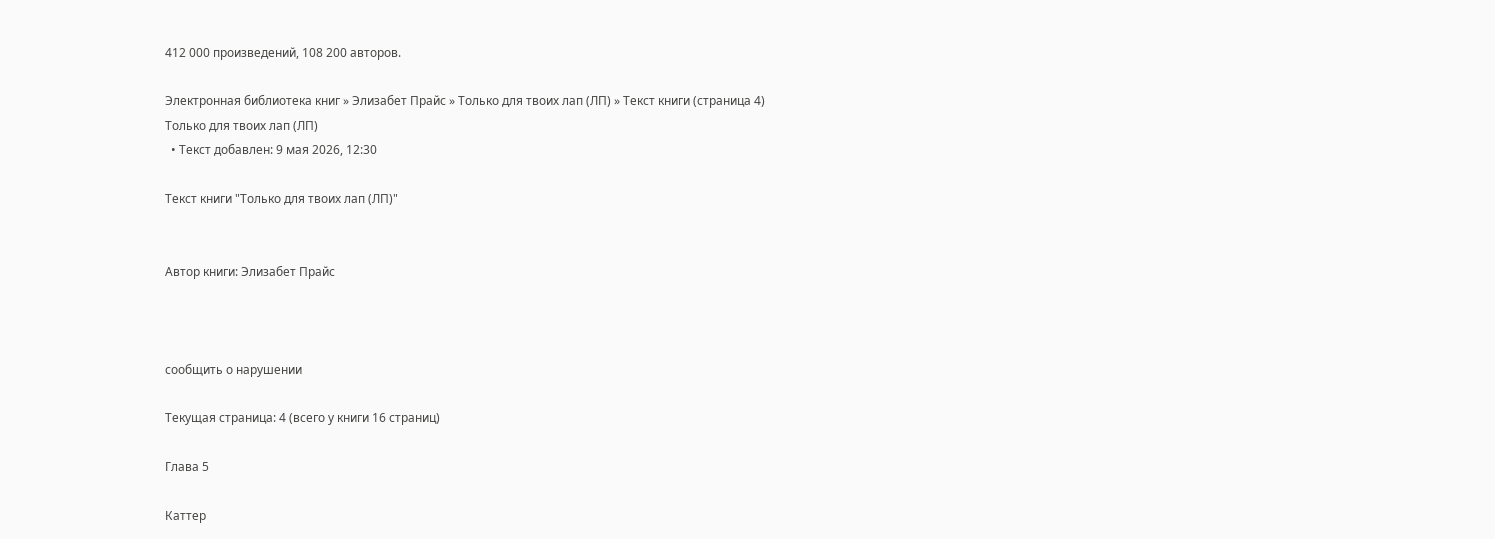412 000 произведений, 108 200 авторов.

Электронная библиотека книг » Элизабет Прайс » Только для твоих лап (ЛП) » Текст книги (страница 4)
Только для твоих лап (ЛП)
  • Текст добавлен: 9 мая 2026, 12:30

Текст книги "Только для твоих лап (ЛП)"


Автор книги: Элизабет Прайс



сообщить о нарушении

Текущая страница: 4 (всего у книги 16 страниц)

Глава 5

Каттер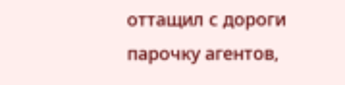оттащил с дороги парочку агентов,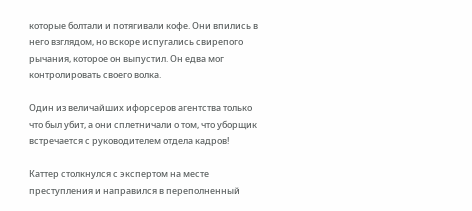которые болтали и потягивали кофе. Они впились в него взглядом, но вскоре испугались свирепого рычания, которое он выпустил. Он едва мог контролировать своего волка.

Один из величайших ифорсеров агентства только что был убит, а они сплетничали о том, что уборщик встречается с руководителем отдела кадров!

Каттер столкнулся с экспертом на месте преступления и направился в переполненный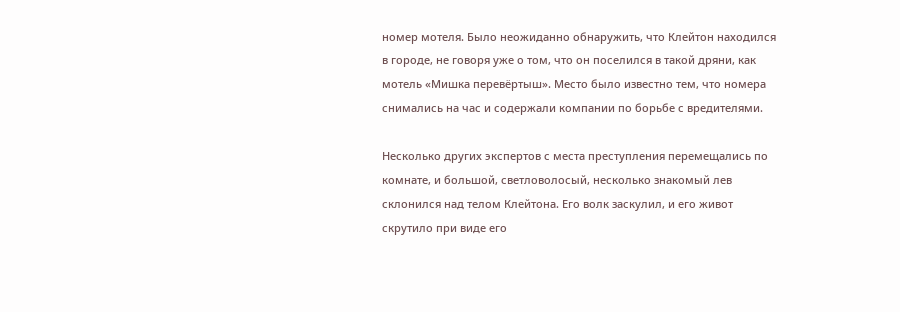номер мотеля. Было неожиданно обнаружить, что Клейтон находился в городе, не говоря уже о том, что он поселился в такой дряни, как мотель «Мишка перевёртыш». Место было известно тем, что номера снимались на час и содержали компании по борьбе с вредителями.

Несколько других экспертов с места преступления перемещались по комнате, и большой, светловолосый, несколько знакомый лев склонился над телом Клейтона. Его волк заскулил, и его живот скрутило при виде его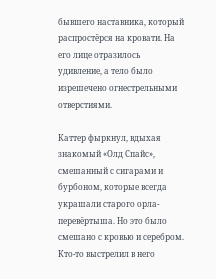бывшего наставника, который распростёрся на кровати. На его лице отразилось удивление, а тело было изрешечено огнестрельными отверстиями.

Каттер фыркнул, вдыхая знакомый «Олд Спайс», смешанный с сигарами и бурбоном, которые всегда украшали старого орла-перевёртыша. Но это было смешано с кровью и серебром. Кто-то выстрелил в него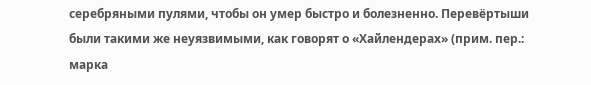серебряными пулями, чтобы он умер быстро и болезненно. Перевёртыши были такими же неуязвимыми, как говорят о «Хайлендерах» (прим. пер.: марка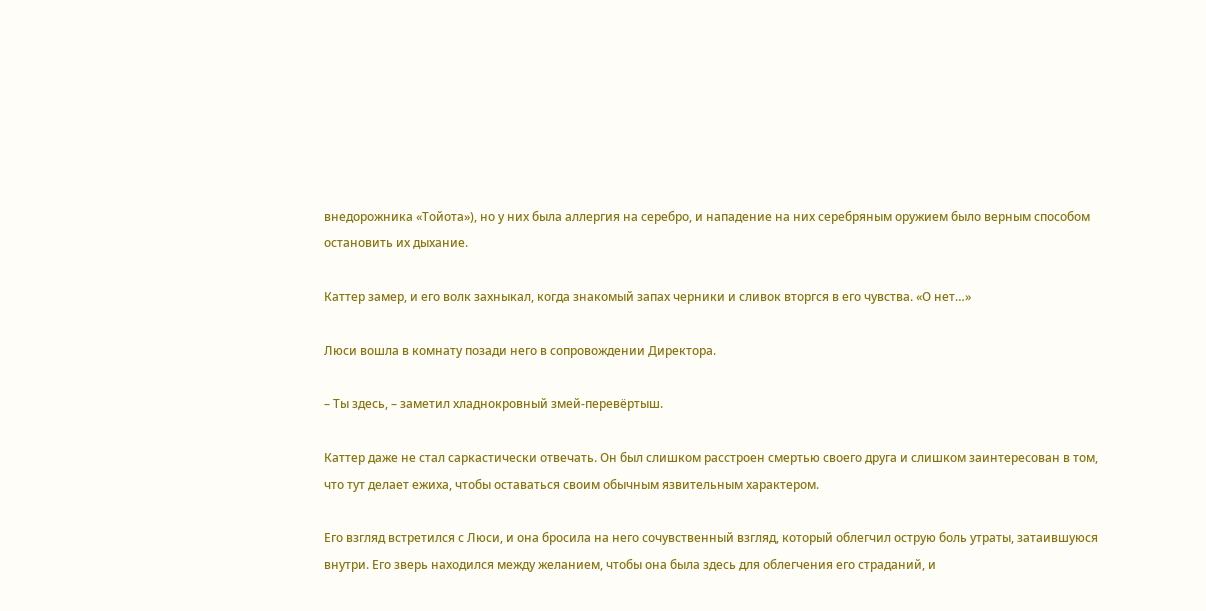внедорожника «Тойота»), но у них была аллергия на серебро, и нападение на них серебряным оружием было верным способом остановить их дыхание.

Каттер замер, и его волк захныкал, когда знакомый запах черники и сливок вторгся в его чувства. «О нет…»

Люси вошла в комнату позади него в сопровождении Директора.

– Ты здесь, – заметил хладнокровный змей-перевёртыш.

Каттер даже не стал саркастически отвечать. Он был слишком расстроен смертью своего друга и слишком заинтересован в том, что тут делает ежиха, чтобы оставаться своим обычным язвительным характером.

Его взгляд встретился с Люси, и она бросила на него сочувственный взгляд, который облегчил острую боль утраты, затаившуюся внутри. Его зверь находился между желанием, чтобы она была здесь для облегчения его страданий, и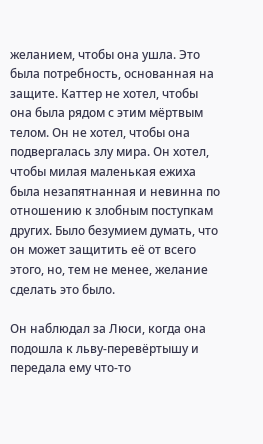желанием, чтобы она ушла. Это была потребность, основанная на защите. Каттер не хотел, чтобы она была рядом с этим мёртвым телом. Он не хотел, чтобы она подвергалась злу мира. Он хотел, чтобы милая маленькая ежиха была незапятнанная и невинна по отношению к злобным поступкам других. Было безумием думать, что он может защитить её от всего этого, но, тем не менее, желание сделать это было.

Он наблюдал за Люси, когда она подошла к льву-перевёртышу и передала ему что-то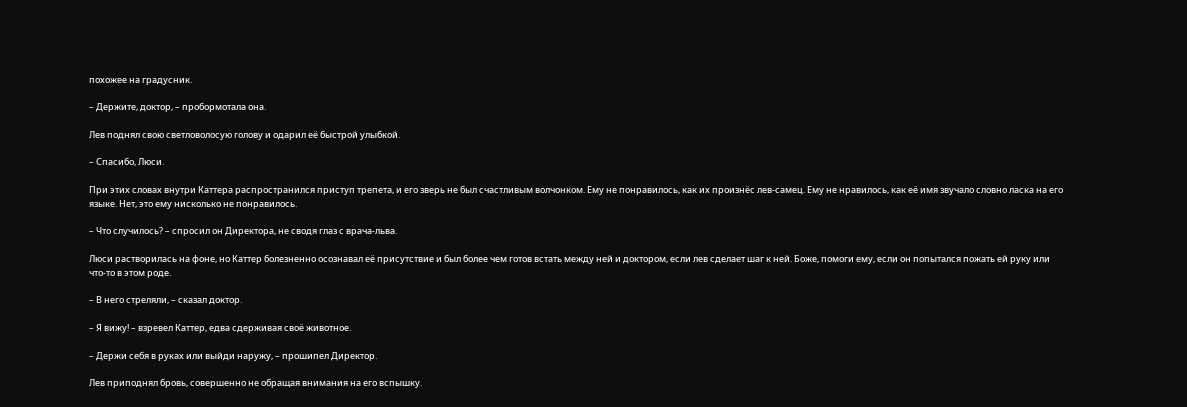похожее на градусник.

– Держите, доктор, – пробормотала она.

Лев поднял свою светловолосую голову и одарил её быстрой улыбкой.

– Спасибо, Люси.

При этих словах внутри Каттера распространился приступ трепета, и его зверь не был счастливым волчонком. Ему не понравилось, как их произнёс лев-самец. Ему не нравилось, как её имя звучало словно ласка на его языке. Нет, это ему нисколько не понравилось.

– Что случилось? – спросил он Директора, не сводя глаз с врача-льва.

Люси растворилась на фоне, но Каттер болезненно осознавал её присутствие и был более чем готов встать между ней и доктором, если лев сделает шаг к ней. Боже, помоги ему, если он попытался пожать ей руку или что-то в этом роде.

– В него стреляли, – сказал доктор.

– Я вижу! – взревел Каттер, едва сдерживая своё животное.

– Держи себя в руках или выйди наружу, – прошипел Директор.

Лев приподнял бровь, совершенно не обращая внимания на его вспышку.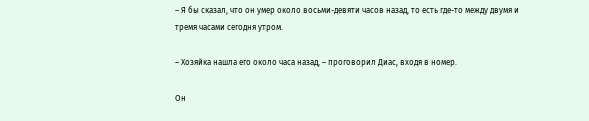– Я бы сказал, что он умер около восьми-девяти часов назад, то есть где-то между двумя и тремя часами сегодня утром.

– Хозяйка нашла его около часа назад, – проговорил Диас, входя в номер.

Он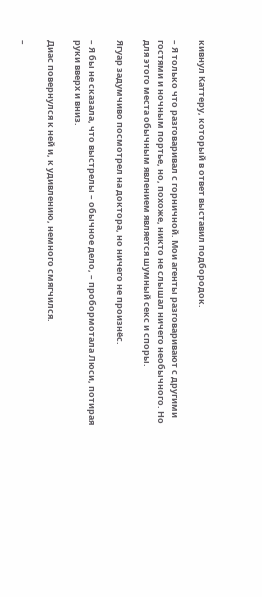кивнул Каттеру, который в ответ выставил подбородок.

– Я только что разговаривал с горничной. Мои агенты разговаривают с другими гостями и ночным портье, но, похоже, никто не слышал ничего необычного. Но для этого места обычным явлением является шумный секс и споры.

Ягуар задумчиво посмотрел на доктора, но ничего не произнёс.

– Я бы не сказала, что выстрелы – обычное дело, – пробормотала Люси, потирая руки вверх и вниз.

Диас повернулся к ней и, к удивлению, немного смягчился.

–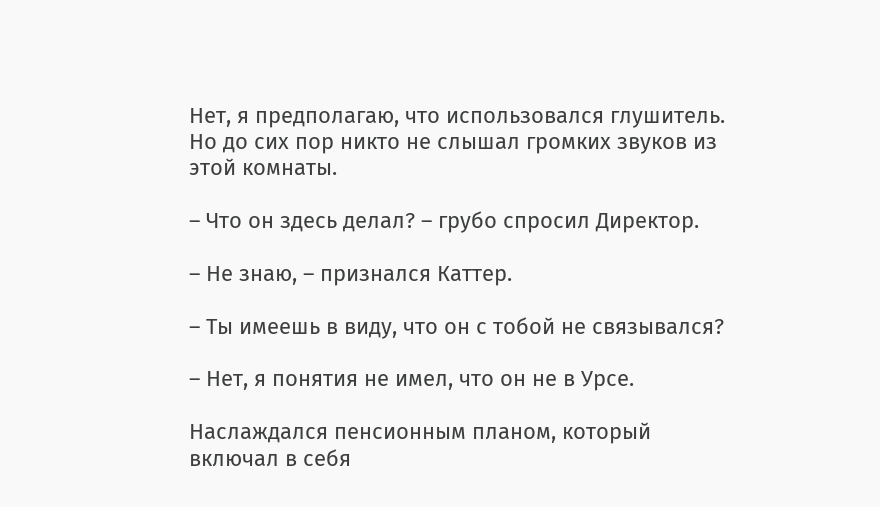Нет, я предполагаю, что использовался глушитель. Но до сих пор никто не слышал громких звуков из этой комнаты.

– Что он здесь делал? – грубо спросил Директор.

– Не знаю, – признался Каттер.

– Ты имеешь в виду, что он с тобой не связывался?

– Нет, я понятия не имел, что он не в Урсе.

Наслаждался пенсионным планом, который включал в себя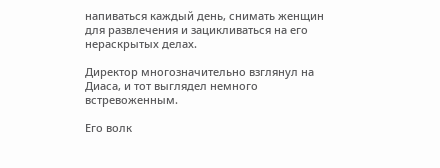напиваться каждый день, снимать женщин для развлечения и зацикливаться на его нераскрытых делах.

Директор многозначительно взглянул на Диаса, и тот выглядел немного встревоженным.

Его волк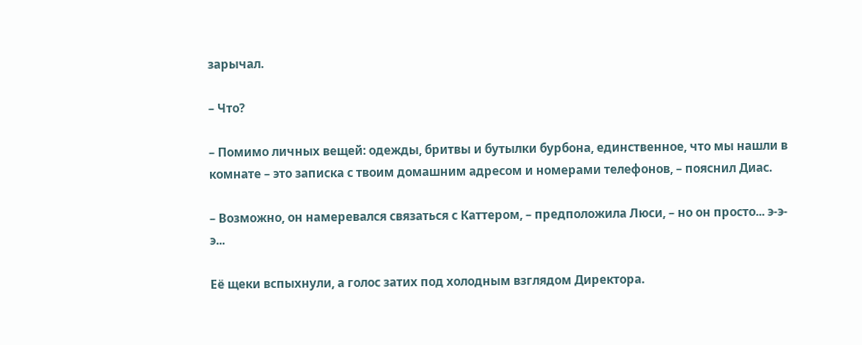зарычал.

– Что?

– Помимо личных вещей: одежды, бритвы и бутылки бурбона, единственное, что мы нашли в комнате – это записка с твоим домашним адресом и номерами телефонов, – пояснил Диас.

– Возможно, он намеревался связаться с Каттером, – предположила Люси, – но он просто... э-э-э...

Её щеки вспыхнули, а голос затих под холодным взглядом Директора.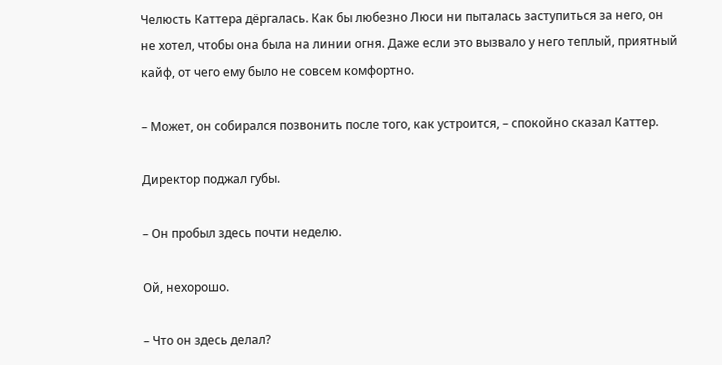Челюсть Каттера дёргалась. Как бы любезно Люси ни пыталась заступиться за него, он не хотел, чтобы она была на линии огня. Даже если это вызвало у него теплый, приятный кайф, от чего ему было не совсем комфортно.

– Может, он собирался позвонить после того, как устроится, – спокойно сказал Каттер.

Директор поджал губы.

– Он пробыл здесь почти неделю.

Ой, нехорошо.

– Что он здесь делал?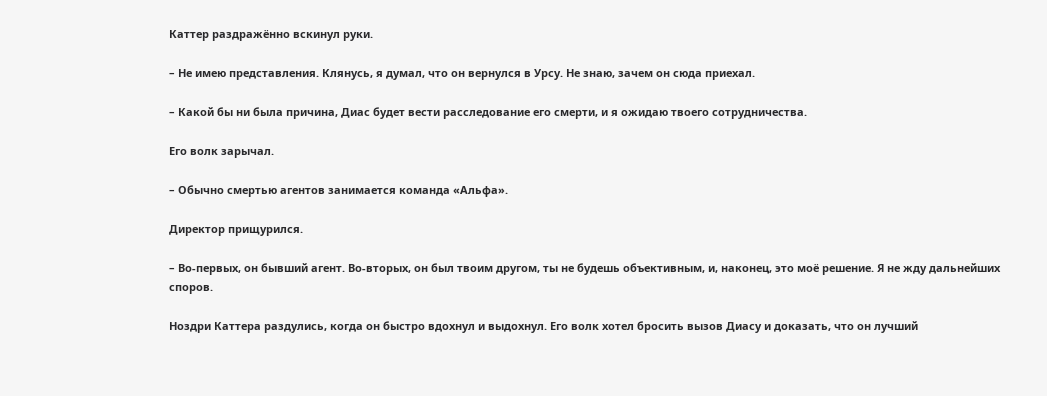Каттер раздражённо вскинул руки.

– Не имею представления. Клянусь, я думал, что он вернулся в Урсу. Не знаю, зачем он сюда приехал.

– Какой бы ни была причина, Диас будет вести расследование его смерти, и я ожидаю твоего сотрудничества.

Его волк зарычал.

– Обычно смертью агентов занимается команда «Альфа».

Директор прищурился.

– Во-первых, он бывший агент. Во-вторых, он был твоим другом, ты не будешь объективным, и, наконец, это моё решение. Я не жду дальнейших споров.

Ноздри Каттера раздулись, когда он быстро вдохнул и выдохнул. Его волк хотел бросить вызов Диасу и доказать, что он лучший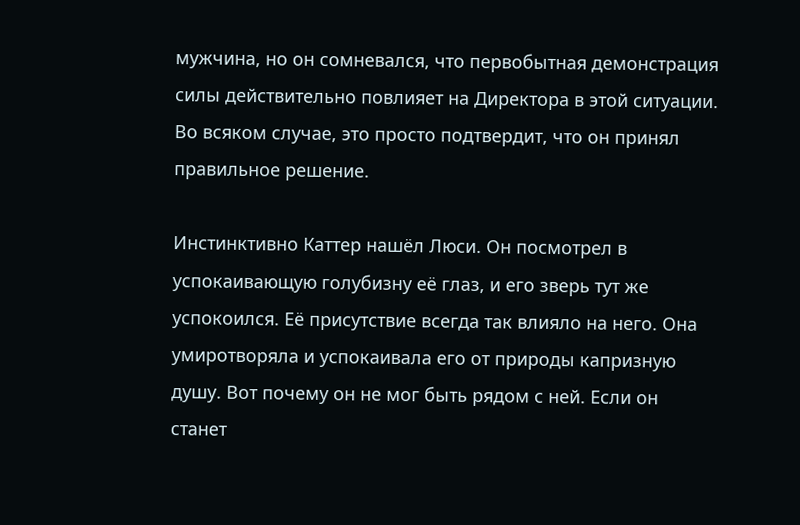мужчина, но он сомневался, что первобытная демонстрация силы действительно повлияет на Директора в этой ситуации. Во всяком случае, это просто подтвердит, что он принял правильное решение.

Инстинктивно Каттер нашёл Люси. Он посмотрел в успокаивающую голубизну её глаз, и его зверь тут же успокоился. Её присутствие всегда так влияло на него. Она умиротворяла и успокаивала его от природы капризную душу. Вот почему он не мог быть рядом с ней. Если он станет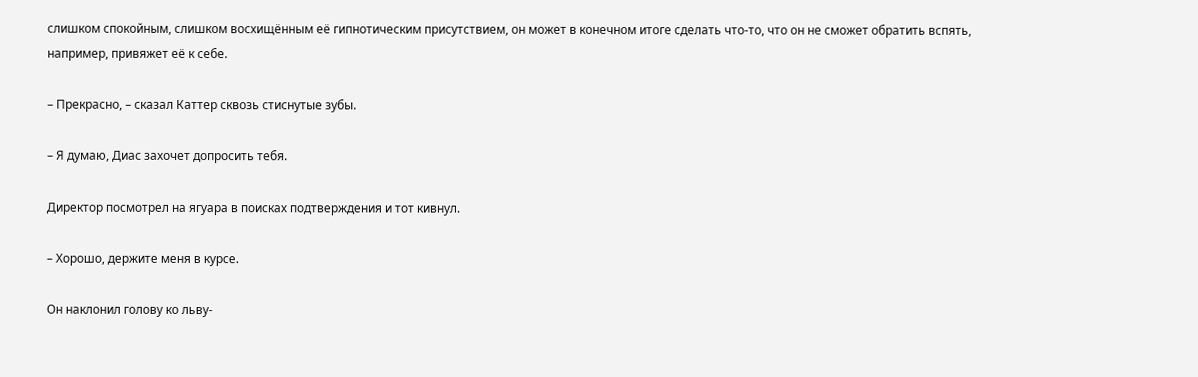слишком спокойным, слишком восхищённым её гипнотическим присутствием, он может в конечном итоге сделать что-то, что он не сможет обратить вспять, например, привяжет её к себе.

– Прекрасно, – сказал Каттер сквозь стиснутые зубы.

– Я думаю, Диас захочет допросить тебя.

Директор посмотрел на ягуара в поисках подтверждения и тот кивнул.

– Хорошо, держите меня в курсе.

Он наклонил голову ко льву-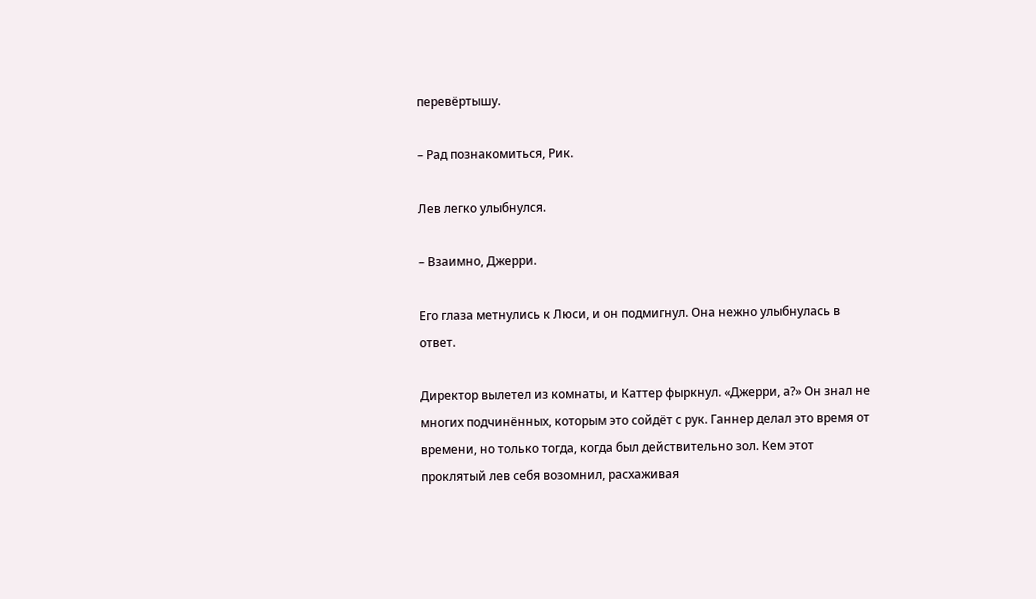перевёртышу.

– Рад познакомиться, Рик.

Лев легко улыбнулся.

– Взаимно, Джерри.

Его глаза метнулись к Люси, и он подмигнул. Она нежно улыбнулась в ответ.

Директор вылетел из комнаты, и Каттер фыркнул. «Джерри, а?» Он знал не многих подчинённых, которым это сойдёт с рук. Ганнер делал это время от времени, но только тогда, когда был действительно зол. Кем этот проклятый лев себя возомнил, расхаживая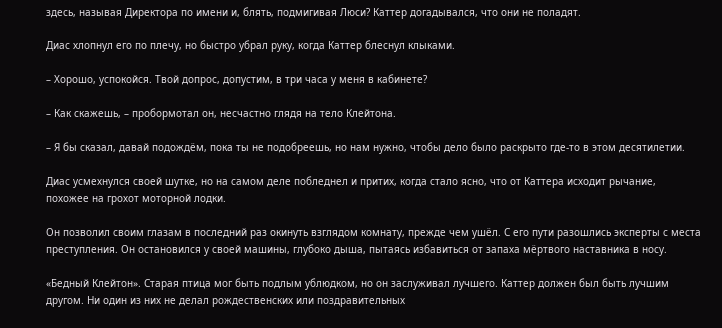здесь, называя Директора по имени и, блять, подмигивая Люси? Каттер догадывался, что они не поладят.

Диас хлопнул его по плечу, но быстро убрал руку, когда Каттер блеснул клыками.

– Хорошо, успокойся. Твой допрос, допустим, в три часа у меня в кабинете?

– Как скажешь, – пробормотал он, несчастно глядя на тело Клейтона.

– Я бы сказал, давай подождём, пока ты не подобреешь, но нам нужно, чтобы дело было раскрыто где-то в этом десятилетии.

Диас усмехнулся своей шутке, но на самом деле побледнел и притих, когда стало ясно, что от Каттера исходит рычание, похожее на грохот моторной лодки.

Он позволил своим глазам в последний раз окинуть взглядом комнату, прежде чем ушёл. С его пути разошлись эксперты с места преступления. Он остановился у своей машины, глубоко дыша, пытаясь избавиться от запаха мёртвого наставника в носу.

«Бедный Клейтон». Старая птица мог быть подлым ублюдком, но он заслуживал лучшего. Каттер должен был быть лучшим другом. Ни один из них не делал рождественских или поздравительных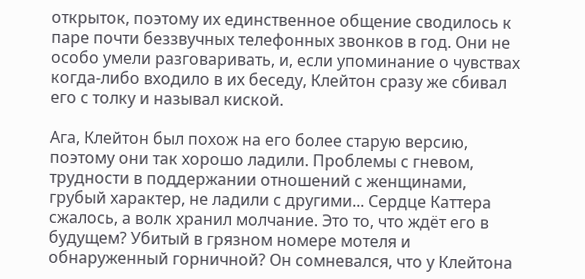открыток, поэтому их единственное общение сводилось к паре почти беззвучных телефонных звонков в год. Они не особо умели разговаривать, и, если упоминание о чувствах когда-либо входило в их беседу, Клейтон сразу же сбивал его с толку и называл киской.

Ага, Клейтон был похож на его более старую версию, поэтому они так хорошо ладили. Проблемы с гневом, трудности в поддержании отношений с женщинами, грубый характер, не ладили с другими... Сердце Каттера сжалось, а волк хранил молчание. Это то, что ждёт его в будущем? Убитый в грязном номере мотеля и обнаруженный горничной? Он сомневался, что у Клейтона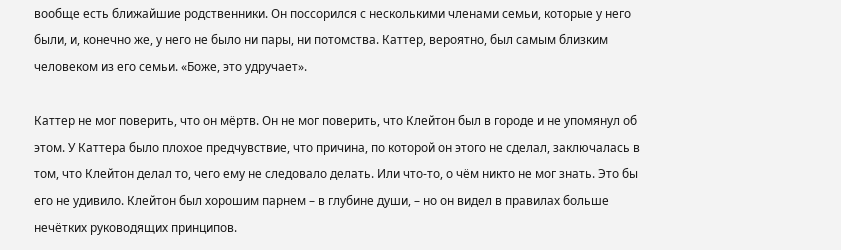вообще есть ближайшие родственники. Он поссорился с несколькими членами семьи, которые у него были, и, конечно же, у него не было ни пары, ни потомства. Каттер, вероятно, был самым близким человеком из его семьи. «Боже, это удручает».

Каттер не мог поверить, что он мёртв. Он не мог поверить, что Клейтон был в городе и не упомянул об этом. У Каттера было плохое предчувствие, что причина, по которой он этого не сделал, заключалась в том, что Клейтон делал то, чего ему не следовало делать. Или что-то, о чём никто не мог знать. Это бы его не удивило. Клейтон был хорошим парнем – в глубине души, – но он видел в правилах больше нечётких руководящих принципов.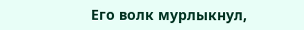Его волк мурлыкнул,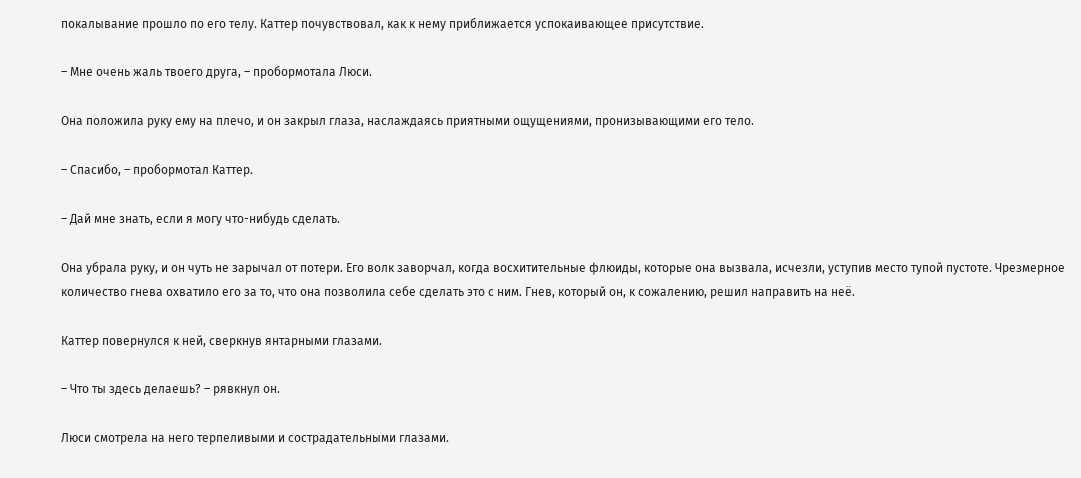покалывание прошло по его телу. Каттер почувствовал, как к нему приближается успокаивающее присутствие.

– Мне очень жаль твоего друга, – пробормотала Люси.

Она положила руку ему на плечо, и он закрыл глаза, наслаждаясь приятными ощущениями, пронизывающими его тело.

– Спасибо, – пробормотал Каттер.

– Дай мне знать, если я могу что-нибудь сделать.

Она убрала руку, и он чуть не зарычал от потери. Его волк заворчал, когда восхитительные флюиды, которые она вызвала, исчезли, уступив место тупой пустоте. Чрезмерное количество гнева охватило его за то, что она позволила себе сделать это с ним. Гнев, который он, к сожалению, решил направить на неё.

Каттер повернулся к ней, сверкнув янтарными глазами.

– Что ты здесь делаешь? – рявкнул он.

Люси смотрела на него терпеливыми и сострадательными глазами.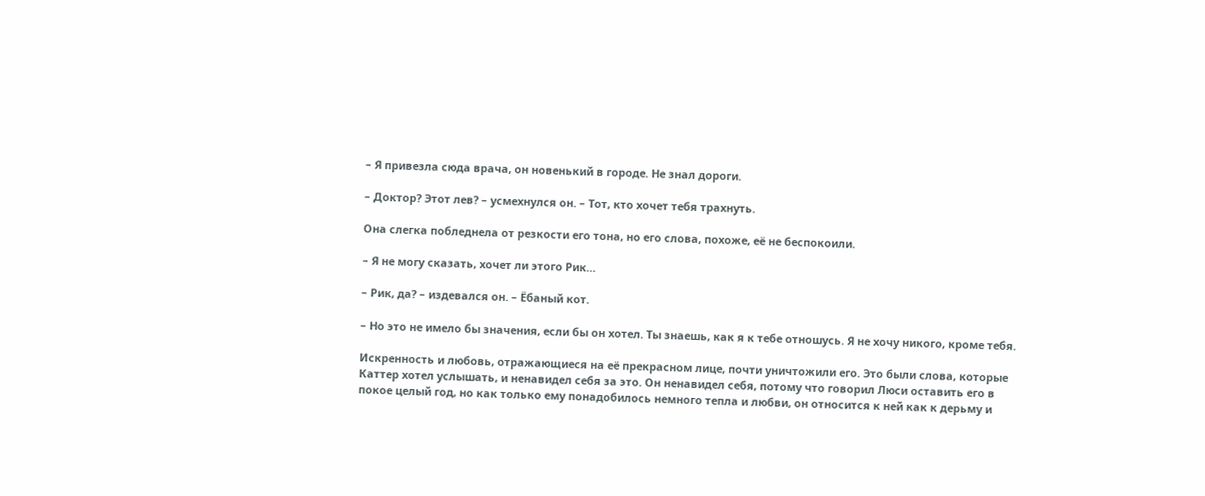– Я привезла сюда врача, он новенький в городе. Не знал дороги.

– Доктор? Этот лев? – усмехнулся он. – Тот, кто хочет тебя трахнуть.

Она слегка побледнела от резкости его тона, но его слова, похоже, её не беспокоили.

– Я не могу сказать, хочет ли этого Рик…

– Рик, да? – издевался он. – Ёбаный кот.

– Но это не имело бы значения, если бы он хотел. Ты знаешь, как я к тебе отношусь. Я не хочу никого, кроме тебя.

Искренность и любовь, отражающиеся на её прекрасном лице, почти уничтожили его. Это были слова, которые Каттер хотел услышать, и ненавидел себя за это. Он ненавидел себя, потому что говорил Люси оставить его в покое целый год, но как только ему понадобилось немного тепла и любви, он относится к ней как к дерьму и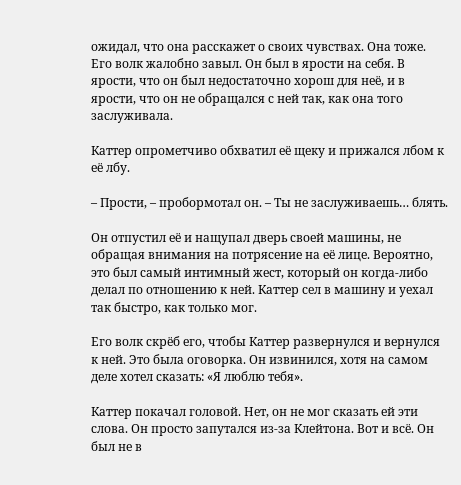ожидал, что она расскажет о своих чувствах. Она тоже. Его волк жалобно завыл. Он был в ярости на себя. В ярости, что он был недостаточно хорош для неё, и в ярости, что он не обращался с ней так, как она того заслуживала.

Каттер опрометчиво обхватил её щеку и прижался лбом к её лбу.

– Прости, – пробормотал он. – Ты не заслуживаешь… блять.

Он отпустил её и нащупал дверь своей машины, не обращая внимания на потрясение на её лице. Вероятно, это был самый интимный жест, который он когда-либо делал по отношению к ней. Каттер сел в машину и уехал так быстро, как только мог.

Его волк скрёб его, чтобы Каттер развернулся и вернулся к ней. Это была оговорка. Он извинился, хотя на самом деле хотел сказать: «Я люблю тебя».

Каттер покачал головой. Нет, он не мог сказать ей эти слова. Он просто запутался из-за Клейтона. Вот и всё. Он был не в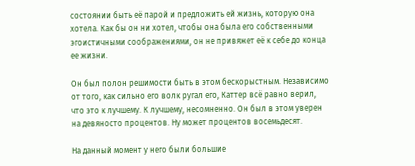состоянии быть её парой и предложить ей жизнь, которую она хотела. Как бы он ни хотел, чтобы она была его собственными эгоистичными соображениями, он не привяжет её к себе до конца ее жизни.

Он был полон решимости быть в этом бескорыстным. Независимо от того, как сильно его волк ругал его, Каттер всё равно верил, что это к лучшему. К лучшему, несомненно. Он был в этом уверен на девяносто процентов. Ну может процентов восемьдесят.

На данный момент у него были большие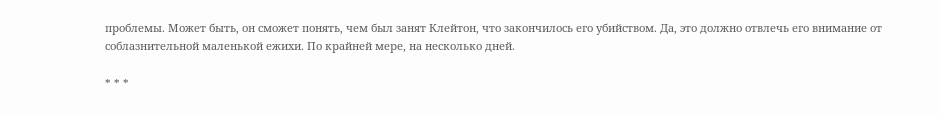проблемы. Может быть, он сможет понять, чем был занят Клейтон, что закончилось его убийством. Да, это должно отвлечь его внимание от соблазнительной маленькой ежихи. По крайней мере, на несколько дней.

* * *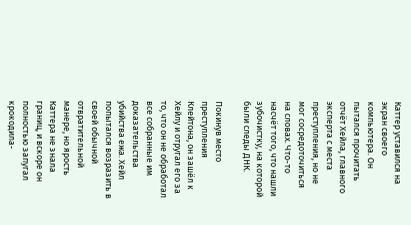Каттер уставился на экран своего компьютера. Он пытался прочитать отчёт Хейла, главного эксперта с места преступления, но не мог сосредоточиться на словах. Что-то насчёт того, что нашли зубочистку, на которой были следы ДНК.

Покинув место преступления Клейтона, он зашёл к Хейлу и отругал его за то, что он не обработал все собранные им доказательства убийства ежа. Хейл попытался возразить в своей обычной отвратительной манере, но ярость Каттера не знала границ, и вскоре он полностью запугал крокодила-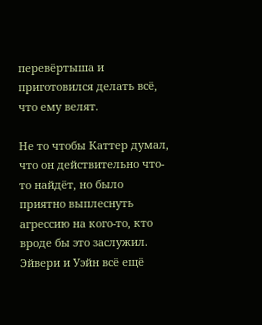перевёртыша и приготовился делать всё, что ему велят.

Не то чтобы Каттер думал, что он действительно что-то найдёт, но было приятно выплеснуть агрессию на кого-то, кто вроде бы это заслужил. Эйвери и Уэйн всё ещё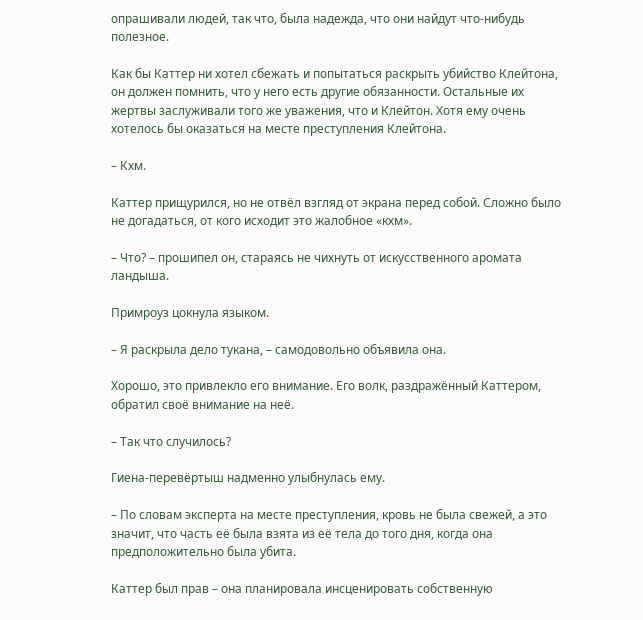опрашивали людей, так что, была надежда, что они найдут что-нибудь полезное.

Как бы Каттер ни хотел сбежать и попытаться раскрыть убийство Клейтона, он должен помнить, что у него есть другие обязанности. Остальные их жертвы заслуживали того же уважения, что и Клейтон. Хотя ему очень хотелось бы оказаться на месте преступления Клейтона.

– Кхм.

Каттер прищурился, но не отвёл взгляд от экрана перед собой. Сложно было не догадаться, от кого исходит это жалобное «кхм».

– Что? – прошипел он, стараясь не чихнуть от искусственного аромата ландыша.

Примроуз цокнула языком.

– Я раскрыла дело тукана, – самодовольно объявила она.

Хорошо, это привлекло его внимание. Его волк, раздражённый Каттером, обратил своё внимание на неё.

– Так что случилось?

Гиена-перевёртыш надменно улыбнулась ему.

– По словам эксперта на месте преступления, кровь не была свежей, а это значит, что часть её была взята из её тела до того дня, когда она предположительно была убита.

Каттер был прав – она планировала инсценировать собственную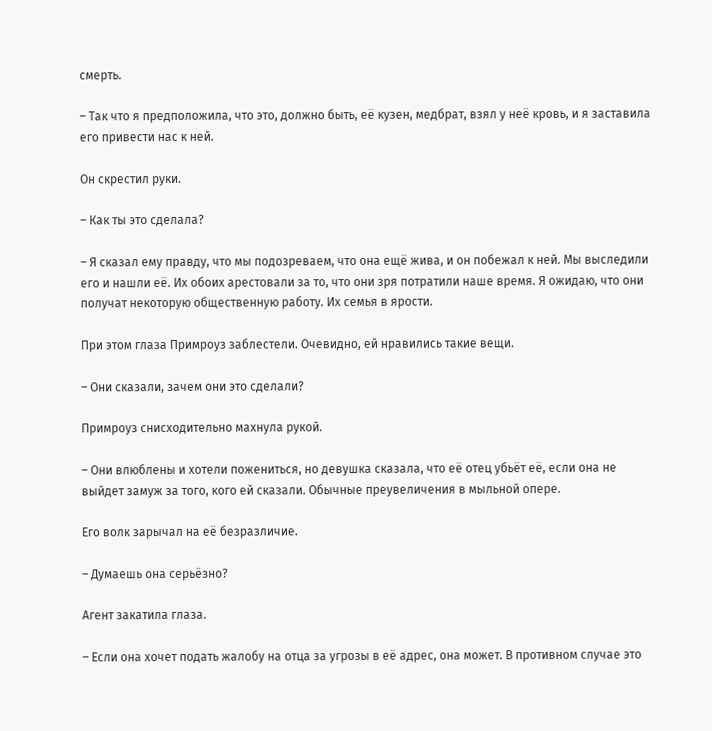смерть.

– Так что я предположила, что это, должно быть, её кузен, медбрат, взял у неё кровь, и я заставила его привести нас к ней.

Он скрестил руки.

– Как ты это сделала?

– Я сказал ему правду, что мы подозреваем, что она ещё жива, и он побежал к ней. Мы выследили его и нашли её. Их обоих арестовали за то, что они зря потратили наше время. Я ожидаю, что они получат некоторую общественную работу. Их семья в ярости.

При этом глаза Примроуз заблестели. Очевидно, ей нравились такие вещи.

– Они сказали, зачем они это сделали?

Примроуз снисходительно махнула рукой.

– Они влюблены и хотели пожениться, но девушка сказала, что её отец убьёт её, если она не выйдет замуж за того, кого ей сказали. Обычные преувеличения в мыльной опере.

Его волк зарычал на её безразличие.

– Думаешь она серьёзно?

Агент закатила глаза.

– Если она хочет подать жалобу на отца за угрозы в её адрес, она может. В противном случае это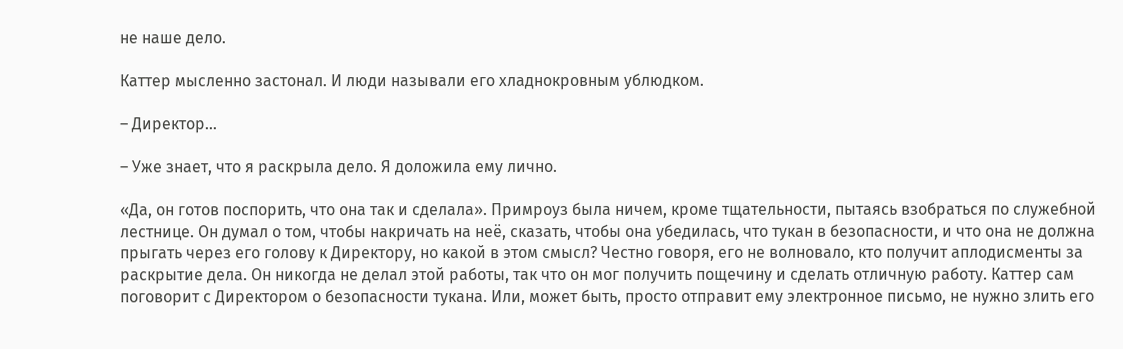не наше дело.

Каттер мысленно застонал. И люди называли его хладнокровным ублюдком.

– Директор…

– Уже знает, что я раскрыла дело. Я доложила ему лично.

«Да, он готов поспорить, что она так и сделала». Примроуз была ничем, кроме тщательности, пытаясь взобраться по служебной лестнице. Он думал о том, чтобы накричать на неё, сказать, чтобы она убедилась, что тукан в безопасности, и что она не должна прыгать через его голову к Директору, но какой в этом смысл? Честно говоря, его не волновало, кто получит аплодисменты за раскрытие дела. Он никогда не делал этой работы, так что он мог получить пощечину и сделать отличную работу. Каттер сам поговорит с Директором о безопасности тукана. Или, может быть, просто отправит ему электронное письмо, не нужно злить его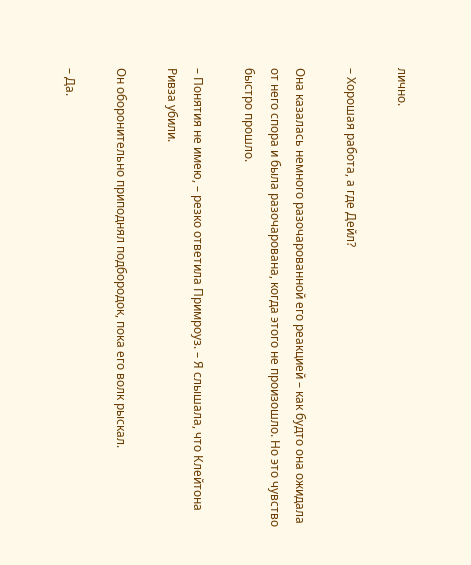лично.

– Хорошая работа, а где Дейл?

Она казалась немного разочарованной его реакцией – как будто она ожидала от него спора и была разочарована, когда этого не произошло. Но это чувство быстро прошло.

– Понятия не имею, – резко ответила Примроуз. – Я слышала, что Клейтона Ривза убили.

Он оборонительно приподнял подбородок, пока его волк рыскал.

– Да.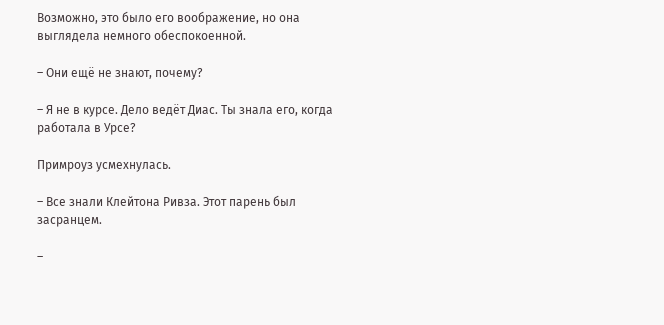Возможно, это было его воображение, но она выглядела немного обеспокоенной.

– Они ещё не знают, почему?

– Я не в курсе. Дело ведёт Диас. Ты знала его, когда работала в Урсе?

Примроуз усмехнулась.

– Все знали Клейтона Ривза. Этот парень был засранцем.

–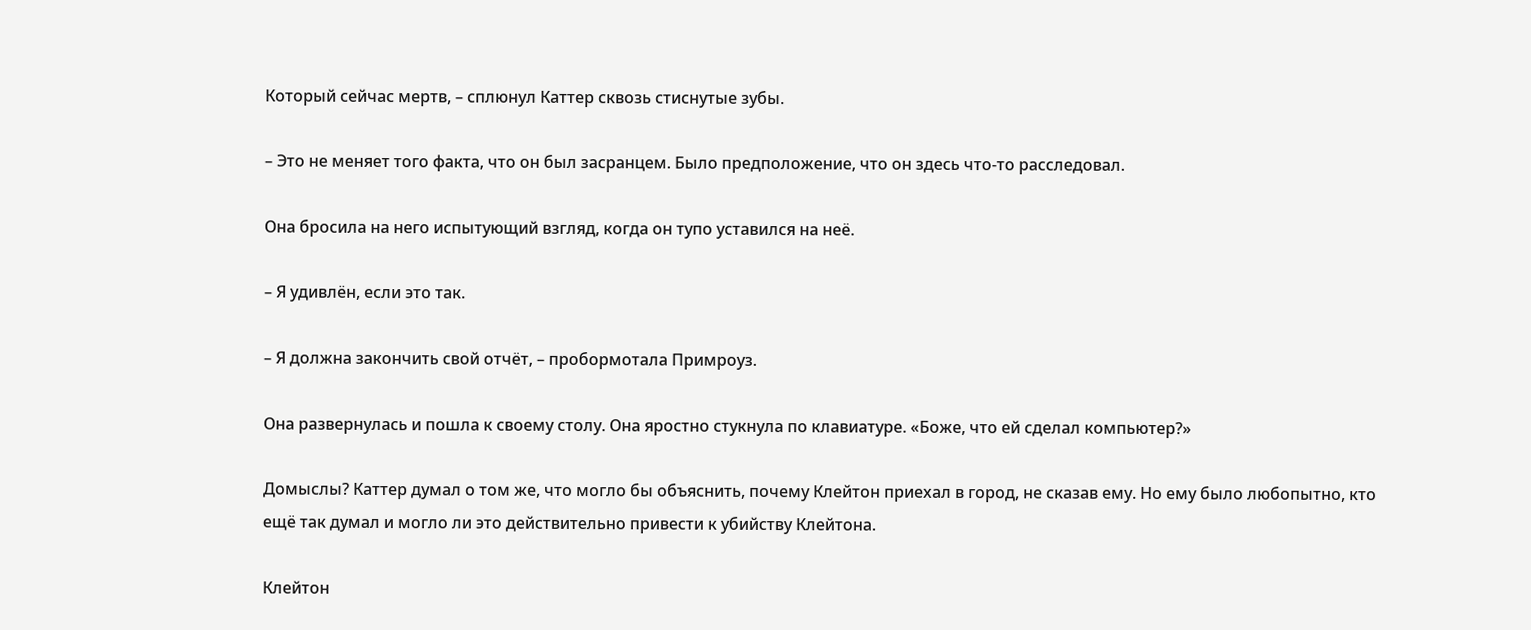Который сейчас мертв, – сплюнул Каттер сквозь стиснутые зубы.

– Это не меняет того факта, что он был засранцем. Было предположение, что он здесь что-то расследовал.

Она бросила на него испытующий взгляд, когда он тупо уставился на неё.

– Я удивлён, если это так.

– Я должна закончить свой отчёт, – пробормотала Примроуз.

Она развернулась и пошла к своему столу. Она яростно стукнула по клавиатуре. «Боже, что ей сделал компьютер?»

Домыслы? Каттер думал о том же, что могло бы объяснить, почему Клейтон приехал в город, не сказав ему. Но ему было любопытно, кто ещё так думал и могло ли это действительно привести к убийству Клейтона.

Клейтон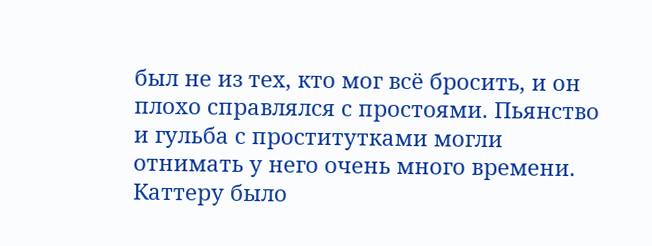был не из тех, кто мог всё бросить, и он плохо справлялся с простоями. Пьянство и гульба с проститутками могли отнимать у него очень много времени. Каттеру было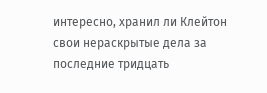интересно, хранил ли Клейтон свои нераскрытые дела за последние тридцать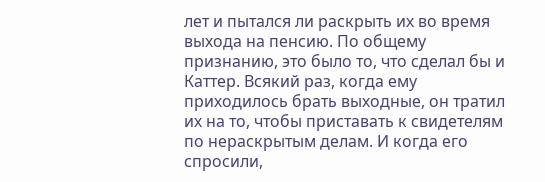лет и пытался ли раскрыть их во время выхода на пенсию. По общему признанию, это было то, что сделал бы и Каттер. Всякий раз, когда ему приходилось брать выходные, он тратил их на то, чтобы приставать к свидетелям по нераскрытым делам. И когда его спросили,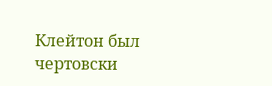Клейтон был чертовски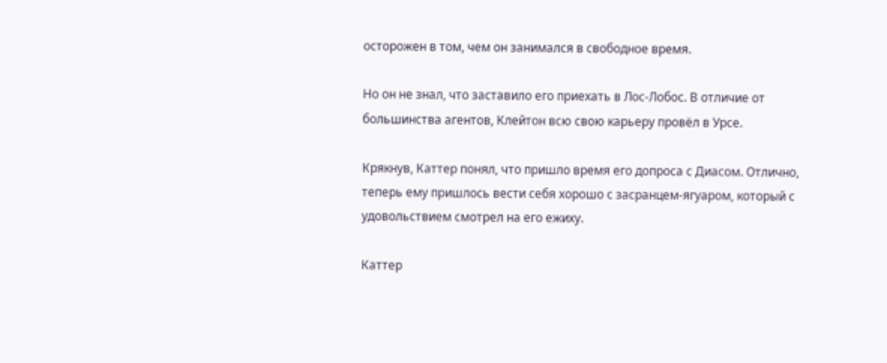осторожен в том, чем он занимался в свободное время.

Но он не знал, что заставило его приехать в Лос-Лобос. В отличие от большинства агентов, Клейтон всю свою карьеру провёл в Урсе.

Крякнув, Каттер понял, что пришло время его допроса с Диасом. Отлично, теперь ему пришлось вести себя хорошо с засранцем-ягуаром, который с удовольствием смотрел на его ежиху.

Каттер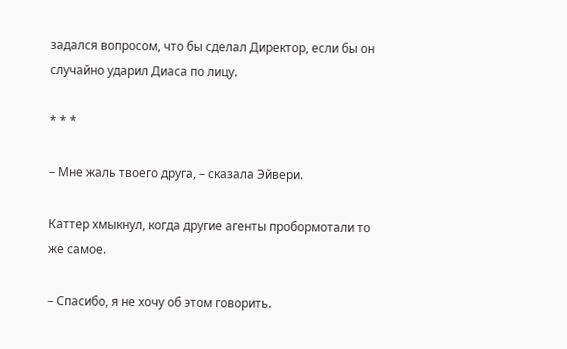задался вопросом, что бы сделал Директор, если бы он случайно ударил Диаса по лицу.

* * *

– Мне жаль твоего друга, – сказала Эйвери.

Каттер хмыкнул, когда другие агенты пробормотали то же самое.

– Спасибо, я не хочу об этом говорить.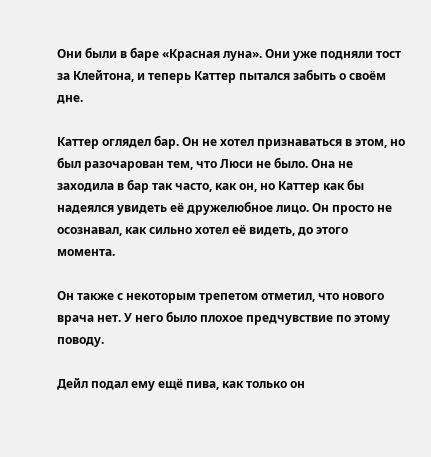Они были в баре «Красная луна». Они уже подняли тост за Клейтона, и теперь Каттер пытался забыть о своём дне.

Каттер оглядел бар. Он не хотел признаваться в этом, но был разочарован тем, что Люси не было. Она не заходила в бар так часто, как он, но Каттер как бы надеялся увидеть её дружелюбное лицо. Он просто не осознавал, как сильно хотел её видеть, до этого момента.

Он также с некоторым трепетом отметил, что нового врача нет. У него было плохое предчувствие по этому поводу.

Дейл подал ему ещё пива, как только он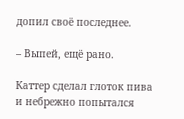допил своё последнее.

– Выпей, ещё рано.

Каттер сделал глоток пива и небрежно попытался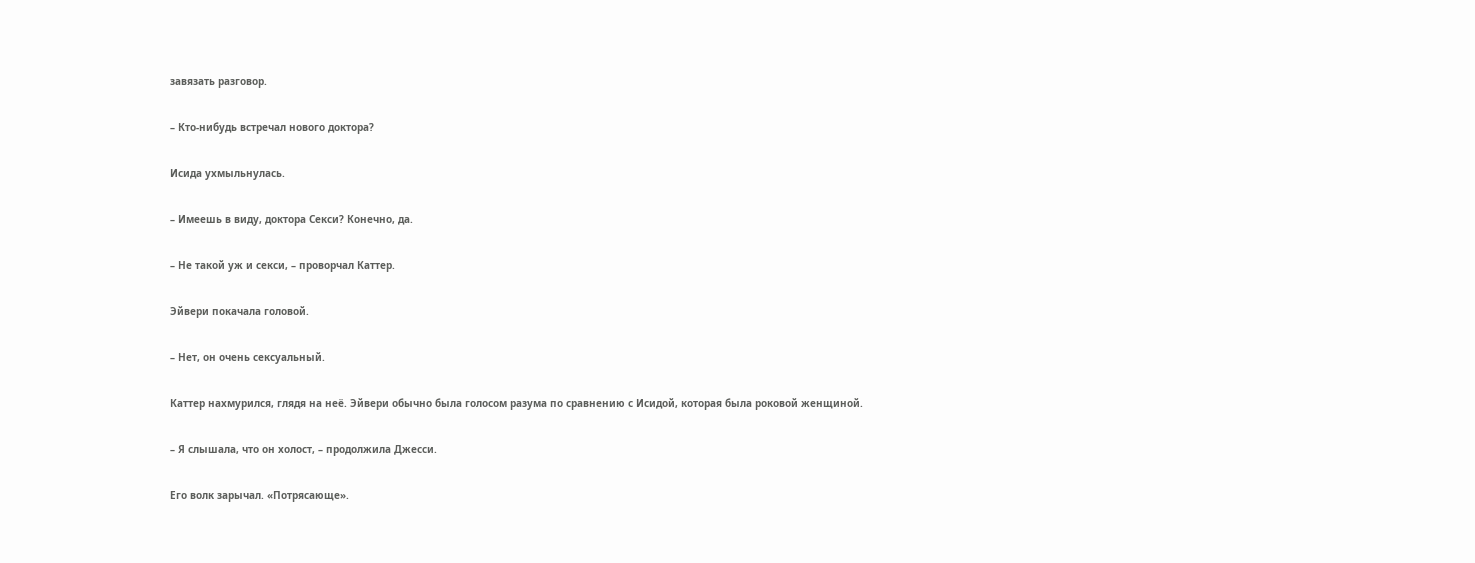завязать разговор.

– Кто-нибудь встречал нового доктора?

Исида ухмыльнулась.

– Имеешь в виду, доктора Секси? Конечно, да.

– Не такой уж и секси, – проворчал Каттер.

Эйвери покачала головой.

– Нет, он очень сексуальный.

Каттер нахмурился, глядя на неё. Эйвери обычно была голосом разума по сравнению с Исидой, которая была роковой женщиной.

– Я слышала, что он холост, – продолжила Джесси.

Его волк зарычал. «Потрясающе».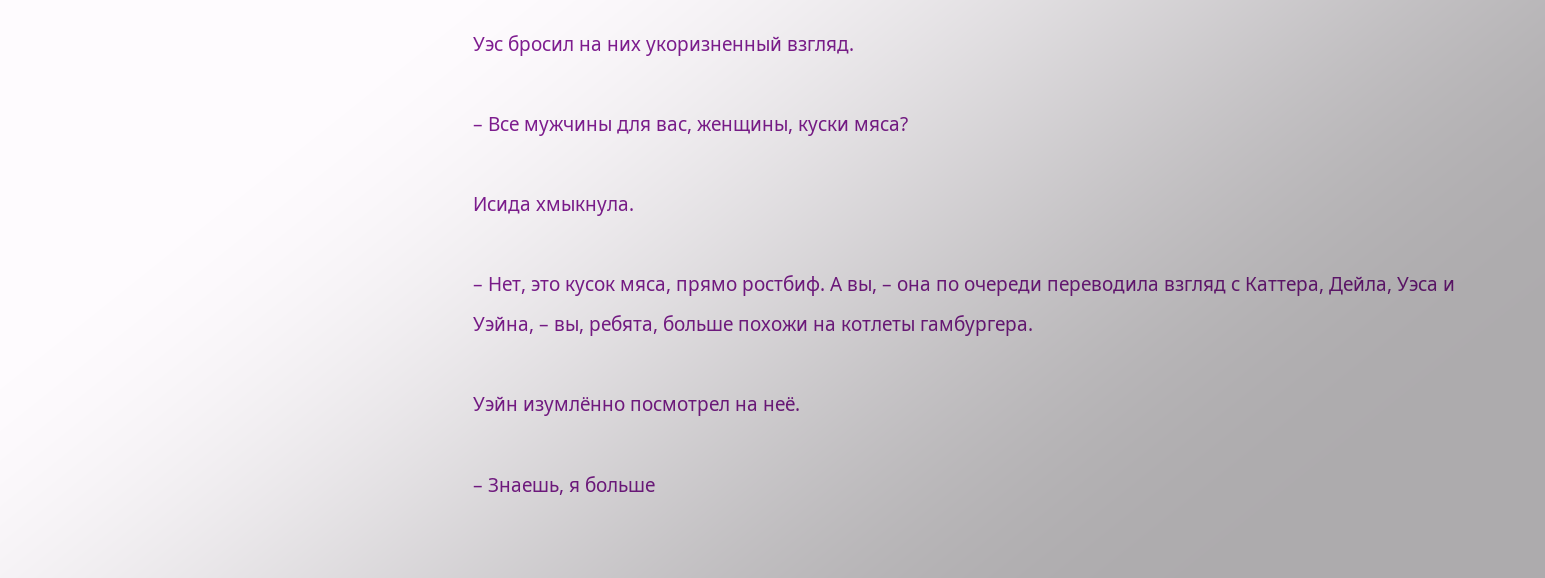Уэс бросил на них укоризненный взгляд.

– Все мужчины для вас, женщины, куски мяса?

Исида хмыкнула.

– Нет, это кусок мяса, прямо ростбиф. А вы, – она по очереди переводила взгляд с Каттера, Дейла, Уэса и Уэйна, – вы, ребята, больше похожи на котлеты гамбургера.

Уэйн изумлённо посмотрел на неё.

– Знаешь, я больше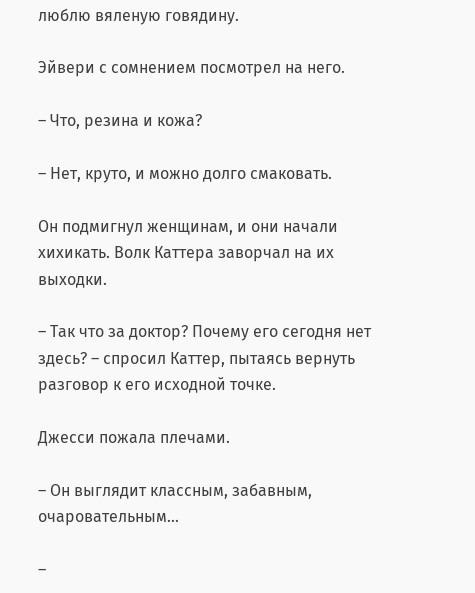люблю вяленую говядину.

Эйвери с сомнением посмотрел на него.

– Что, резина и кожа?

– Нет, круто, и можно долго смаковать.

Он подмигнул женщинам, и они начали хихикать. Волк Каттера заворчал на их выходки.

– Так что за доктор? Почему его сегодня нет здесь? – спросил Каттер, пытаясь вернуть разговор к его исходной точке.

Джесси пожала плечами.

– Он выглядит классным, забавным, очаровательным…

–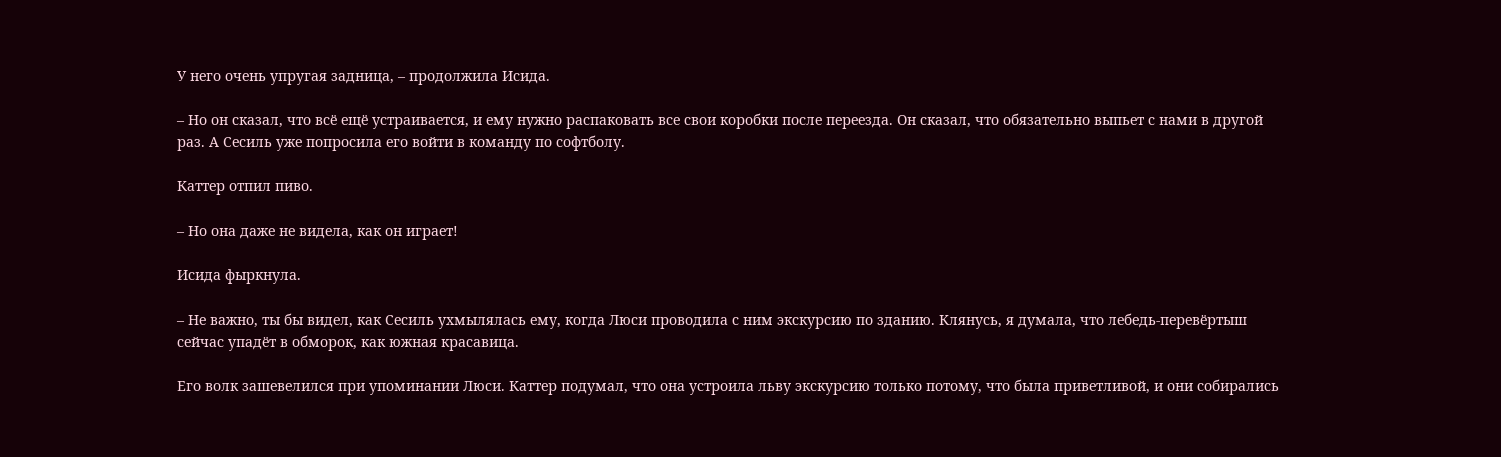У него очень упругая задница, – продолжила Исида.

– Но он сказал, что всё ещё устраивается, и ему нужно распаковать все свои коробки после переезда. Он сказал, что обязательно выпьет с нами в другой раз. А Сесиль уже попросила его войти в команду по софтболу.

Каттер отпил пиво.

– Но она даже не видела, как он играет!

Исида фыркнула.

– Не важно, ты бы видел, как Сесиль ухмылялась ему, когда Люси проводила с ним экскурсию по зданию. Клянусь, я думала, что лебедь-перевёртыш сейчас упадёт в обморок, как южная красавица.

Его волк зашевелился при упоминании Люси. Каттер подумал, что она устроила льву экскурсию только потому, что была приветливой, и они собирались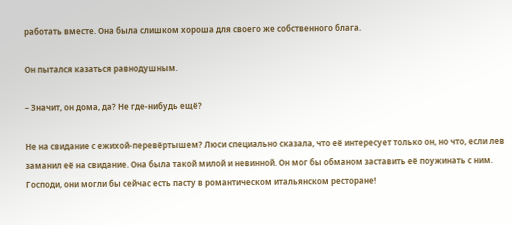работать вместе. Она была слишком хороша для своего же собственного блага.

Он пытался казаться равнодушным.

– Значит, он дома, да? Не где-нибудь ещё?

Не на свидание с ежихой-перевёртышем? Люси специально сказала, что её интересует только он, но что, если лев заманил её на свидание. Она была такой милой и невинной. Он мог бы обманом заставить её поужинать с ним. Господи, они могли бы сейчас есть пасту в романтическом итальянском ресторане!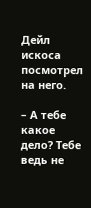Дейл искоса посмотрел на него.

– А тебе какое дело? Тебе ведь не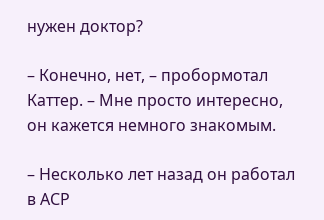нужен доктор?

– Конечно, нет, – пробормотал Каттер. – Мне просто интересно, он кажется немного знакомым.

– Несколько лет назад он работал в АСР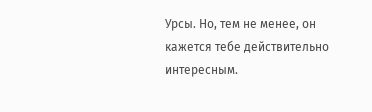Урсы. Но, тем не менее, он кажется тебе действительно интересным.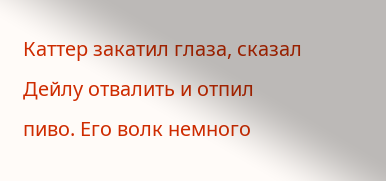Каттер закатил глаза, сказал Дейлу отвалить и отпил пиво. Его волк немного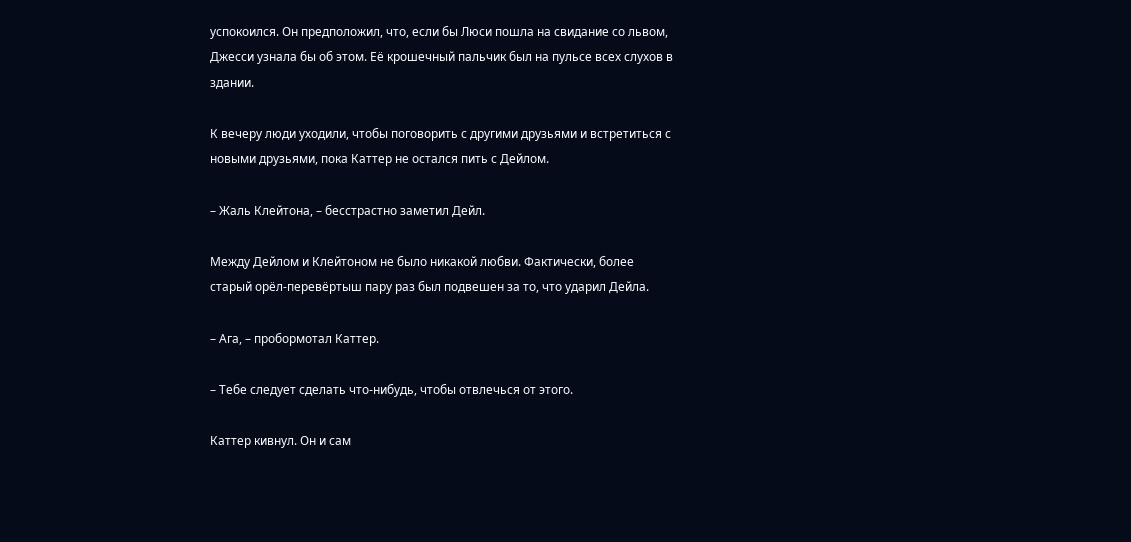успокоился. Он предположил, что, если бы Люси пошла на свидание со львом, Джесси узнала бы об этом. Её крошечный пальчик был на пульсе всех слухов в здании.

К вечеру люди уходили, чтобы поговорить с другими друзьями и встретиться с новыми друзьями, пока Каттер не остался пить с Дейлом.

– Жаль Клейтона, – бесстрастно заметил Дейл.

Между Дейлом и Клейтоном не было никакой любви. Фактически, более старый орёл-перевёртыш пару раз был подвешен за то, что ударил Дейла.

– Ага, – пробормотал Каттер.

– Тебе следует сделать что-нибудь, чтобы отвлечься от этого.

Каттер кивнул. Он и сам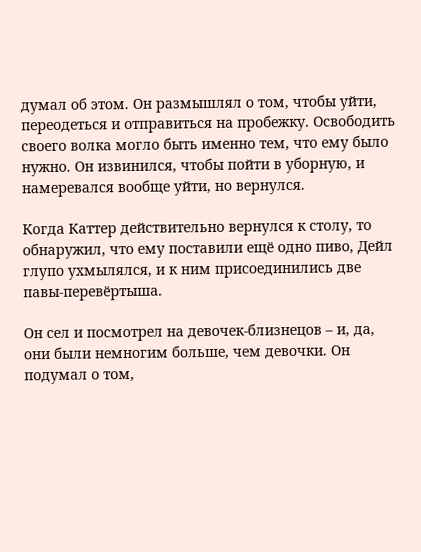думал об этом. Он размышлял о том, чтобы уйти, переодеться и отправиться на пробежку. Освободить своего волка могло быть именно тем, что ему было нужно. Он извинился, чтобы пойти в уборную, и намеревался вообще уйти, но вернулся.

Когда Каттер действительно вернулся к столу, то обнаружил, что ему поставили ещё одно пиво, Дейл глупо ухмылялся, и к ним присоединились две павы-перевёртыша.

Он сел и посмотрел на девочек-близнецов – и, да, они были немногим больше, чем девочки. Он подумал о том,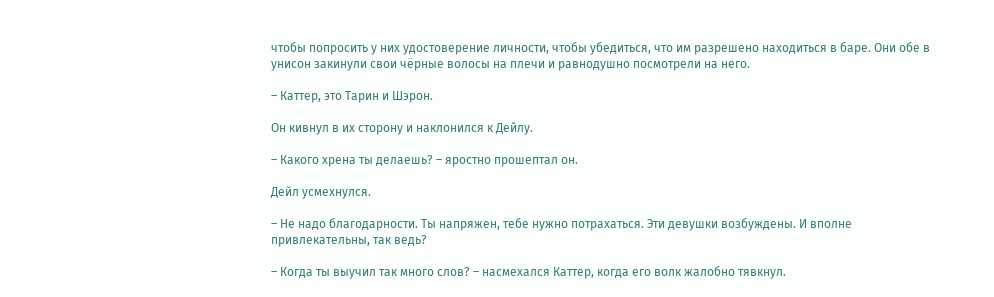чтобы попросить у них удостоверение личности, чтобы убедиться, что им разрешено находиться в баре. Они обе в унисон закинули свои чёрные волосы на плечи и равнодушно посмотрели на него.

– Каттер, это Тарин и Шэрон.

Он кивнул в их сторону и наклонился к Дейлу.

– Какого хрена ты делаешь? – яростно прошептал он.

Дейл усмехнулся.

– Не надо благодарности. Ты напряжен, тебе нужно потрахаться. Эти девушки возбуждены. И вполне привлекательны, так ведь?

– Когда ты выучил так много слов? – насмехался Каттер, когда его волк жалобно тявкнул.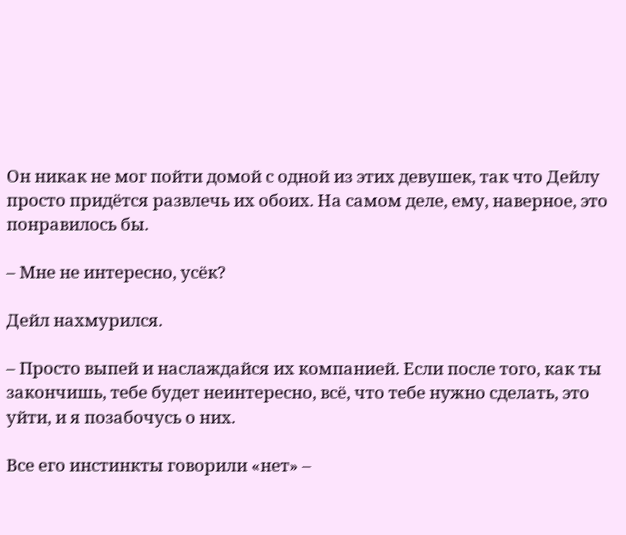Он никак не мог пойти домой с одной из этих девушек, так что Дейлу просто придётся развлечь их обоих. На самом деле, ему, наверное, это понравилось бы.

– Мне не интересно, усёк?

Дейл нахмурился.

– Просто выпей и наслаждайся их компанией. Если после того, как ты закончишь, тебе будет неинтересно, всё, что тебе нужно сделать, это уйти, и я позабочусь о них.

Все его инстинкты говорили «нет» –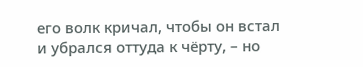его волк кричал, чтобы он встал и убрался оттуда к чёрту, – но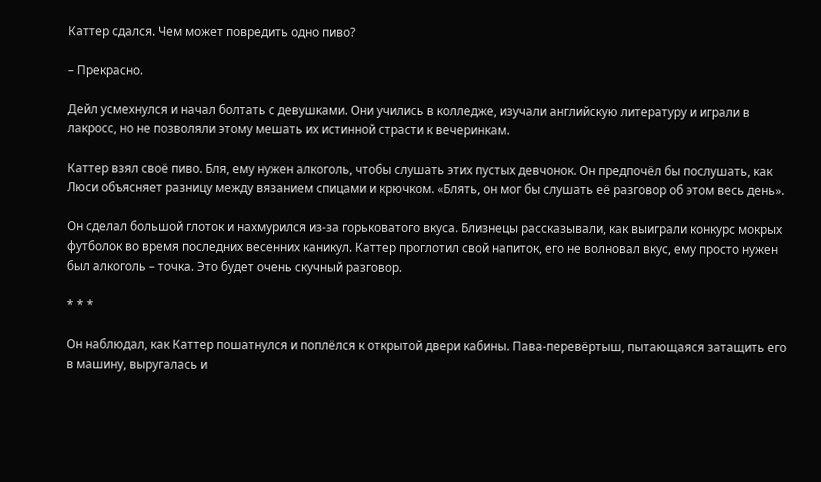Каттер сдался. Чем может повредить одно пиво?

– Прекрасно.

Дейл усмехнулся и начал болтать с девушками. Они учились в колледже, изучали английскую литературу и играли в лакросс, но не позволяли этому мешать их истинной страсти к вечеринкам.

Каттер взял своё пиво. Бля, ему нужен алкоголь, чтобы слушать этих пустых девчонок. Он предпочёл бы послушать, как Люси объясняет разницу между вязанием спицами и крючком. «Блять, он мог бы слушать её разговор об этом весь день».

Он сделал большой глоток и нахмурился из-за горьковатого вкуса. Близнецы рассказывали, как выиграли конкурс мокрых футболок во время последних весенних каникул. Каттер проглотил свой напиток, его не волновал вкус, ему просто нужен был алкоголь – точка. Это будет очень скучный разговор.

* * *

Он наблюдал, как Каттер пошатнулся и поплёлся к открытой двери кабины. Пава-перевёртыш, пытающаяся затащить его в машину, выругалась и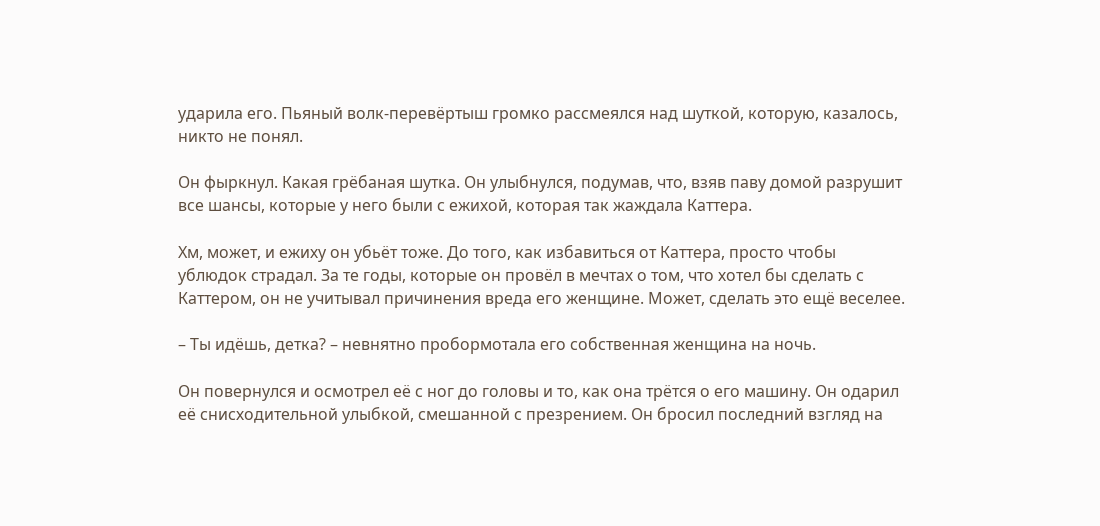ударила его. Пьяный волк-перевёртыш громко рассмеялся над шуткой, которую, казалось, никто не понял.

Он фыркнул. Какая грёбаная шутка. Он улыбнулся, подумав, что, взяв паву домой разрушит все шансы, которые у него были с ежихой, которая так жаждала Каттера.

Хм, может, и ежиху он убьёт тоже. До того, как избавиться от Каттера, просто чтобы ублюдок страдал. За те годы, которые он провёл в мечтах о том, что хотел бы сделать с Каттером, он не учитывал причинения вреда его женщине. Может, сделать это ещё веселее.

– Ты идёшь, детка? – невнятно пробормотала его собственная женщина на ночь.

Он повернулся и осмотрел её с ног до головы и то, как она трётся о его машину. Он одарил её снисходительной улыбкой, смешанной с презрением. Он бросил последний взгляд на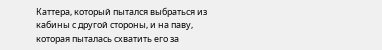Каттера, который пытался выбраться из кабины с другой стороны, и на паву, которая пыталась схватить его за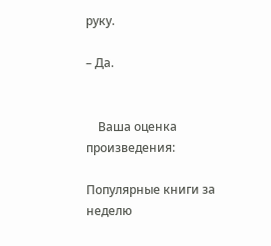руку.

– Да.


    Ваша оценка произведения:

Популярные книги за неделю